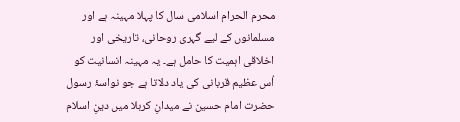محرم الحرام اسلامی سال کا پہلا مہینہ ہے اور مسلمانوں کے لیے گہری روحانی، تاریخی اور اخلاقی اہمیت کا حامل ہے۔ یہ مہینہ انسانیت کو اُس عظیم قربانی کی یاد دلاتا ہے جو نواسۂ رسول حضرت امام حسین نے میدانِ کربلا میں دینِ اسلام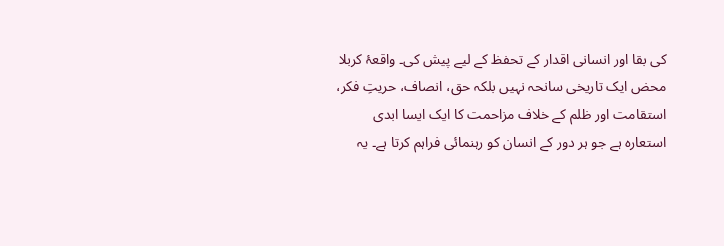کی بقا اور انسانی اقدار کے تحفظ کے لیے پیش کی۔ واقعۂ کربلا محض ایک تاریخی سانحہ نہیں بلکہ حق، انصاف، حریتِ فکر، استقامت اور ظلم کے خلاف مزاحمت کا ایک ایسا ابدی استعارہ ہے جو ہر دور کے انسان کو رہنمائی فراہم کرتا ہے۔ یہ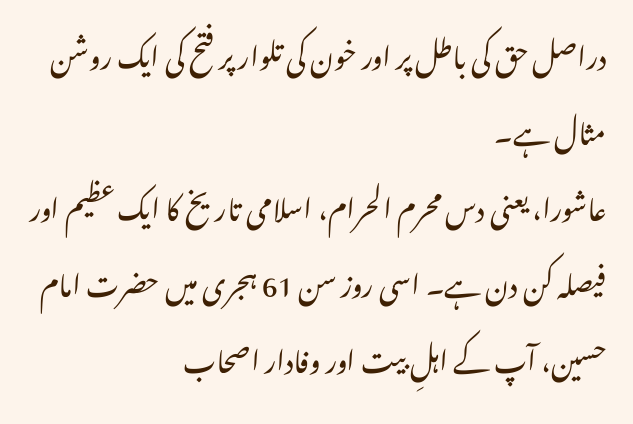دراصل حق کی باطل پر اور خون کی تلوار پر فتح کی ایک روشن مثال ہے۔
عاشورا، یعنی دس محرم الحرام، اسلامی تاریخ کا ایک عظیم اور فیصلہ کن دن ہے۔ اسی روز سن 61 ہجری میں حضرت امام حسین، آپ کے اہلِ بیت اور وفادار اصحاب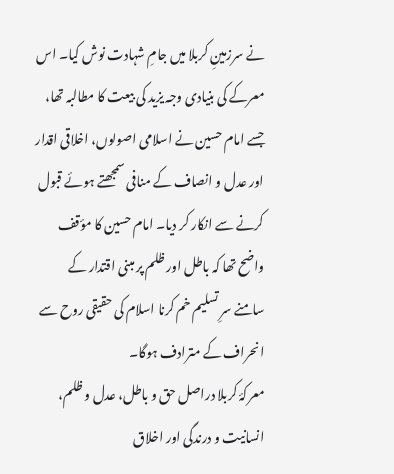نے سرزمینِ کربلا میں جامِ شہادت نوش کیا۔ اس معرکے کی بنیادی وجہ یزید کی بیعت کا مطالبہ تھا، جسے امام حسین نے اسلامی اصولوں، اخلاقی اقدار اور عدل و انصاف کے منافی سمجھتے ہوئے قبول کرنے سے انکار کر دیا۔ امام حسین کا مؤقف واضح تھا کہ باطل اور ظلم پر مبنی اقتدار کے سامنے سرِ تسلیم خم کرنا اسلام کی حقیقی روح سے انحراف کے مترادف ہوگا۔
معرکۂ کربلا دراصل حق و باطل، عدل و ظلم، انسانیت و درندگی اور اخلاق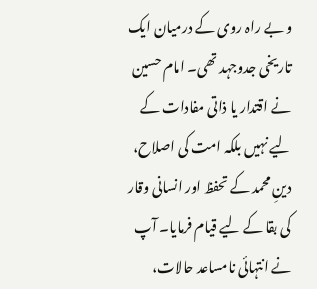و بے راہ روی کے درمیان ایک تاریخی جدوجہد تھی۔ امام حسین نے اقتدار یا ذاتی مفادات کے لیے نہیں بلکہ امت کی اصلاح، دینِ محمد کے تحفظ اور انسانی وقار کی بقا کے لیے قیام فرمایا۔ آپ نے انتہائی نامساعد حالات،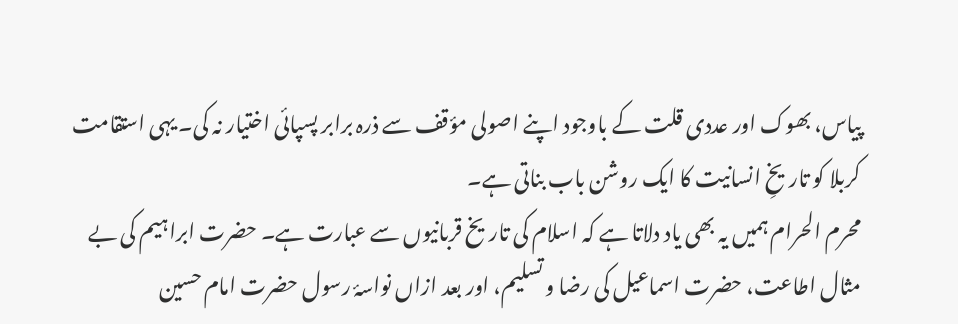پیاس، بھوک اور عددی قلت کے باوجود اپنے اصولی مؤقف سے ذرہ برابر پسپائی اختیار نہ کی۔ یہی استقامت کربلا کو تاریخِ انسانیت کا ایک روشن باب بناتی ہے۔
محرم الحرام ہمیں یہ بھی یاد دلاتا ہے کہ اسلام کی تاریخ قربانیوں سے عبارت ہے۔ حضرت ابراہیم کی بے مثال اطاعت، حضرت اسماعیل کی رضا و تسلیم، اور بعد ازاں نواسۂ رسول حضرت امام حسین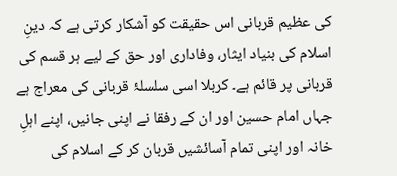کی عظیم قربانی اس حقیقت کو آشکار کرتی ہے کہ دینِ اسلام کی بنیاد ایثار، وفاداری اور حق کے لیے ہر قسم کی قربانی پر قائم ہے۔ کربلا اسی سلسلۂ قربانی کی معراج ہے جہاں امام حسین اور ان کے رفقا نے اپنی جانیں، اپنے اہلِ خانہ اور اپنی تمام آسائشیں قربان کر کے اسلام کی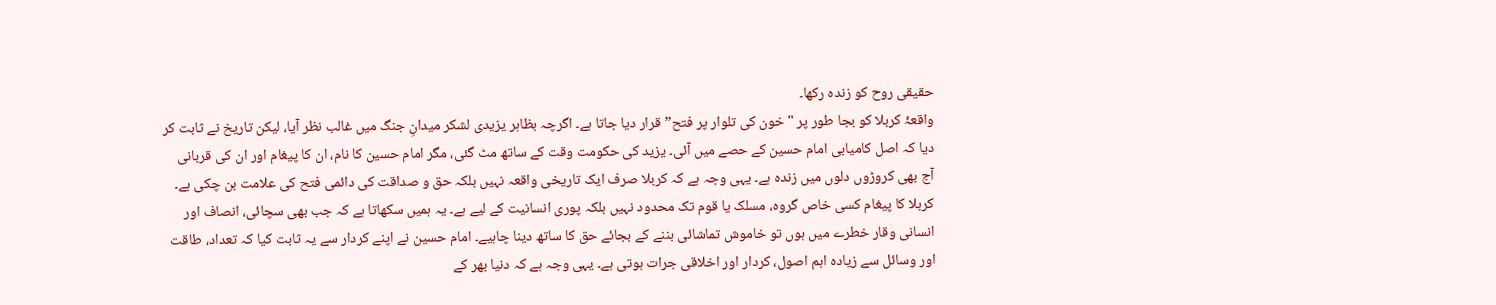حقیقی روح کو زندہ رکھا۔
واقعۂ کربلا کو بجا طور پر "خون کی تلوار پر فتح” قرار دیا جاتا ہے۔ اگرچہ بظاہر یزیدی لشکر میدانِ جنگ میں غالب نظر آیا، لیکن تاریخ نے ثابت کر دیا کہ اصل کامیابی امام حسین کے حصے میں آئی۔ یزید کی حکومت وقت کے ساتھ مٹ گئی، مگر امام حسین کا نام، ان کا پیغام اور ان کی قربانی آج بھی کروڑوں دلوں میں زندہ ہے۔ یہی وجہ ہے کہ کربلا صرف ایک تاریخی واقعہ نہیں بلکہ حق و صداقت کی دائمی فتح کی علامت بن چکی ہے۔
کربلا کا پیغام کسی خاص گروہ، مسلک یا قوم تک محدود نہیں بلکہ پوری انسانیت کے لیے ہے۔ یہ ہمیں سکھاتا ہے کہ جب بھی سچائی، انصاف اور انسانی وقار خطرے میں ہوں تو خاموش تماشائی بننے کے بجائے حق کا ساتھ دینا چاہیے۔ امام حسین نے اپنے کردار سے یہ ثابت کیا کہ تعداد، طاقت اور وسائل سے زیادہ اہم اصول، کردار اور اخلاقی جرات ہوتی ہے۔ یہی وجہ ہے کہ دنیا بھر کے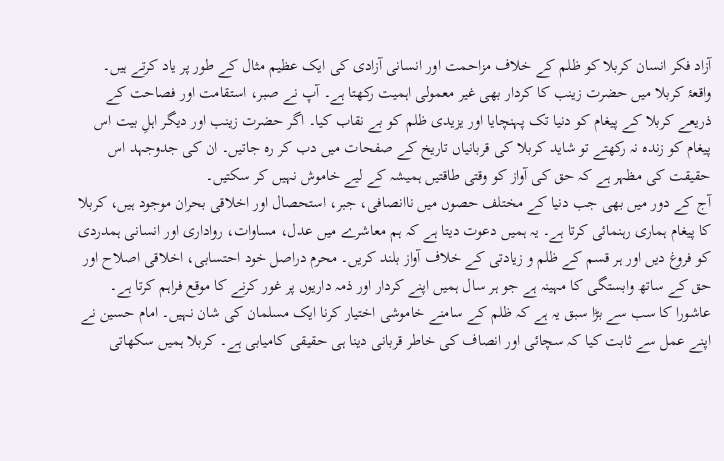آزاد فکر انسان کربلا کو ظلم کے خلاف مزاحمت اور انسانی آزادی کی ایک عظیم مثال کے طور پر یاد کرتے ہیں۔
واقعۂ کربلا میں حضرت زینب کا کردار بھی غیر معمولی اہمیت رکھتا ہے۔ آپ نے صبر، استقامت اور فصاحت کے ذریعے کربلا کے پیغام کو دنیا تک پہنچایا اور یزیدی ظلم کو بے نقاب کیا۔ اگر حضرت زینب اور دیگر اہلِ بیت اس پیغام کو زندہ نہ رکھتے تو شاید کربلا کی قربانیاں تاریخ کے صفحات میں دب کر رہ جاتیں۔ ان کی جدوجہد اس حقیقت کی مظہر ہے کہ حق کی آواز کو وقتی طاقتیں ہمیشہ کے لیے خاموش نہیں کر سکتیں۔
آج کے دور میں بھی جب دنیا کے مختلف حصوں میں ناانصافی، جبر، استحصال اور اخلاقی بحران موجود ہیں، کربلا کا پیغام ہماری رہنمائی کرتا ہے۔ یہ ہمیں دعوت دیتا ہے کہ ہم معاشرے میں عدل، مساوات، رواداری اور انسانی ہمدردی کو فروغ دیں اور ہر قسم کے ظلم و زیادتی کے خلاف آواز بلند کریں۔ محرم دراصل خود احتسابی، اخلاقی اصلاح اور حق کے ساتھ وابستگی کا مہینہ ہے جو ہر سال ہمیں اپنے کردار اور ذمہ داریوں پر غور کرنے کا موقع فراہم کرتا ہے۔
عاشورا کا سب سے بڑا سبق یہ ہے کہ ظلم کے سامنے خاموشی اختیار کرنا ایک مسلمان کی شان نہیں۔ امام حسین نے اپنے عمل سے ثابت کیا کہ سچائی اور انصاف کی خاطر قربانی دینا ہی حقیقی کامیابی ہے۔ کربلا ہمیں سکھاتی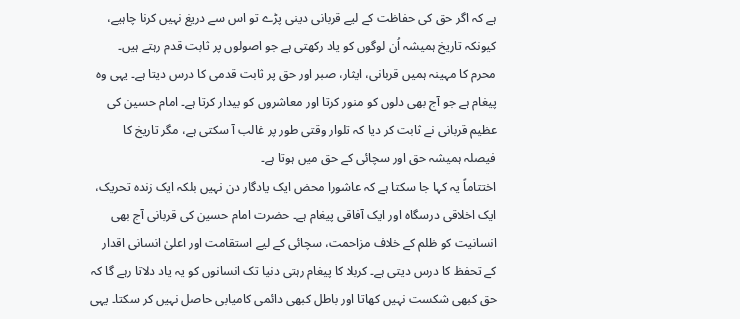ہے کہ اگر حق کی حفاظت کے لیے قربانی دینی پڑے تو اس سے دریغ نہیں کرنا چاہیے، کیونکہ تاریخ ہمیشہ اُن لوگوں کو یاد رکھتی ہے جو اصولوں پر ثابت قدم رہتے ہیں۔
محرم کا مہینہ ہمیں قربانی، ایثار، صبر اور حق پر ثابت قدمی کا درس دیتا ہے۔ یہی وہ پیغام ہے جو آج بھی دلوں کو منور کرتا اور معاشروں کو بیدار کرتا ہے۔ امام حسین کی عظیم قربانی نے ثابت کر دیا کہ تلوار وقتی طور پر غالب آ سکتی ہے، مگر تاریخ کا فیصلہ ہمیشہ حق اور سچائی کے حق میں ہوتا ہے۔
اختتاماً یہ کہا جا سکتا ہے کہ عاشورا محض ایک یادگار دن نہیں بلکہ ایک زندہ تحریک، ایک اخلاقی درسگاہ اور ایک آفاقی پیغام ہے۔ حضرت امام حسین کی قربانی آج بھی انسانیت کو ظلم کے خلاف مزاحمت، سچائی کے لیے استقامت اور اعلیٰ انسانی اقدار کے تحفظ کا درس دیتی ہے۔ کربلا کا پیغام رہتی دنیا تک انسانوں کو یہ یاد دلاتا رہے گا کہ حق کبھی شکست نہیں کھاتا اور باطل کبھی دائمی کامیابی حاصل نہیں کر سکتا۔ یہی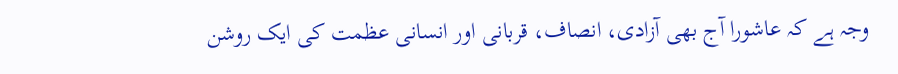وجہ ہے کہ عاشورا آج بھی آزادی، انصاف، قربانی اور انسانی عظمت کی ایک روشن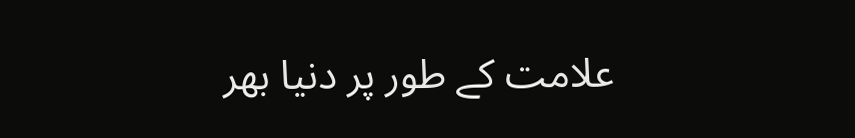علامت کے طور پر دنیا بھر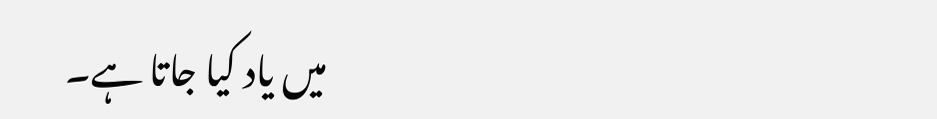میں یاد کیا جاتا ہے۔